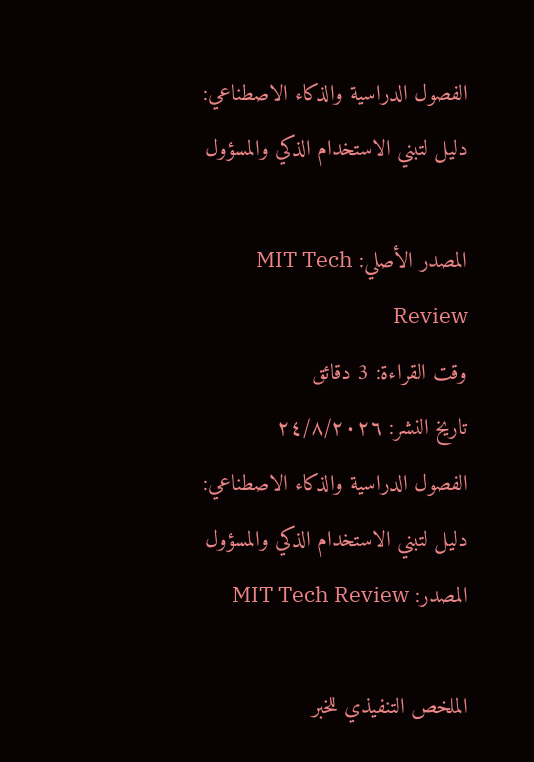الفصول الدراسية والذكاء الاصطناعي: دليل لتبني الاستخدام الذكي والمسؤول

المصدر الأصلي: MIT Tech Review
وقت القراءة: 3 دقائق
تاريخ النشر: ٢٤/٨/٢٠٢٦
الفصول الدراسية والذكاء الاصطناعي: دليل لتبني الاستخدام الذكي والمسؤول
المصدر: MIT Tech Review

الملخص التنفيذي للخبر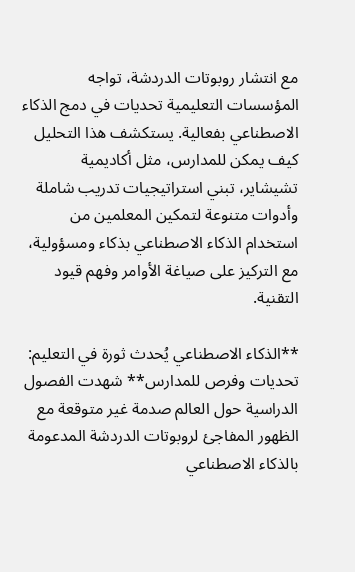مع انتشار روبوتات الدردشة، تواجه المؤسسات التعليمية تحديات في دمج الذكاء الاصطناعي بفعالية. يستكشف هذا التحليل كيف يمكن للمدارس، مثل أكاديمية تشيشاير، تبني استراتيجيات تدريب شاملة وأدوات متنوعة لتمكين المعلمين من استخدام الذكاء الاصطناعي بذكاء ومسؤولية، مع التركيز على صياغة الأوامر وفهم قيود التقنية.

**الذكاء الاصطناعي يُحدث ثورة في التعليم: تحديات وفرص للمدارس** شهدت الفصول الدراسية حول العالم صدمة غير متوقعة مع الظهور المفاجئ لروبوتات الدردشة المدعومة بالذكاء الاصطناعي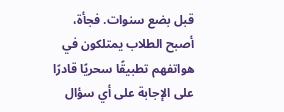قبل بضع سنوات. فجأة، أصبح الطلاب يمتلكون في هواتفهم تطبيقًا سحريًا قادرًا على الإجابة على أي سؤال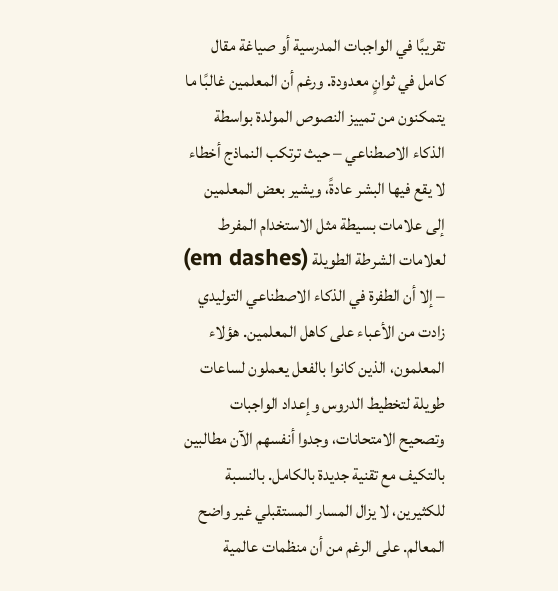تقريبًا في الواجبات المدرسية أو صياغة مقال كامل في ثوانٍ معدودة. ورغم أن المعلمين غالبًا ما يتمكنون من تمييز النصوص المولدة بواسطة الذكاء الاصطناعي – حيث ترتكب النماذج أخطاء لا يقع فيها البشر عادةً، ويشير بعض المعلمين إلى علامات بسيطة مثل الاستخدام المفرط لعلامات الشرطة الطويلة (em dashes) – إلا أن الطفرة في الذكاء الاصطناعي التوليدي زادت من الأعباء على كاهل المعلمين. هؤلاء المعلمون، الذين كانوا بالفعل يعملون لساعات طويلة لتخطيط الدروس وإعداد الواجبات وتصحيح الامتحانات، وجدوا أنفسهم الآن مطالبين بالتكيف مع تقنية جديدة بالكامل. بالنسبة للكثيرين، لا يزال المسار المستقبلي غير واضح المعالم. على الرغم من أن منظمات عالمية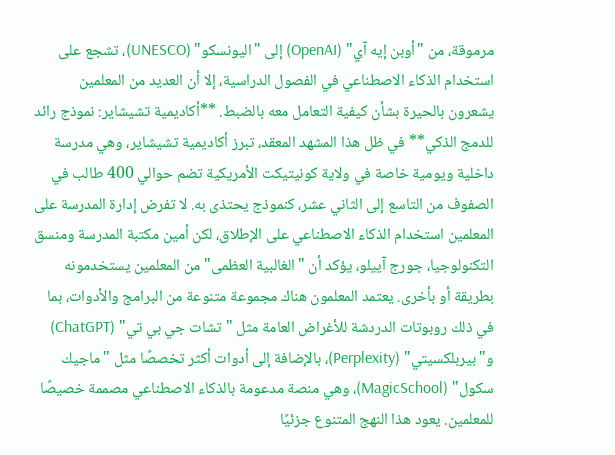مرموقة، من "أوبن إيه آي" (OpenAI) إلى "اليونسكو" (UNESCO)، تشجع على استخدام الذكاء الاصطناعي في الفصول الدراسية، إلا أن العديد من المعلمين يشعرون بالحيرة بشأن كيفية التعامل معه بالضبط. **أكاديمية تشيشاير: نموذج رائد للدمج الذكي** في ظل هذا المشهد المعقد، تبرز أكاديمية تشيشاير، وهي مدرسة داخلية ويومية خاصة في ولاية كونيتيكت الأمريكية تضم حوالي 400 طالب في الصفوف من التاسع إلى الثاني عشر، كنموذج يحتذى به. لا تفرض إدارة المدرسة على المعلمين استخدام الذكاء الاصطناعي على الإطلاق، لكن أمين مكتبة المدرسة ومنسق التكنولوجيا، جورج آييلو، يؤكد أن "الغالبية العظمى" من المعلمين يستخدمونه بطريقة أو بأخرى. يعتمد المعلمون هناك مجموعة متنوعة من البرامج والأدوات، بما في ذلك روبوتات الدردشة للأغراض العامة مثل "تشات جي بي تي" (ChatGPT) و"بيربلكسيتي" (Perplexity)، بالإضافة إلى أدوات أكثر تخصصًا مثل "ماجيك سكول" (MagicSchool)، وهي منصة مدعومة بالذكاء الاصطناعي مصممة خصيصًا للمعلمين. يعود هذا النهج المتنوع جزئيًا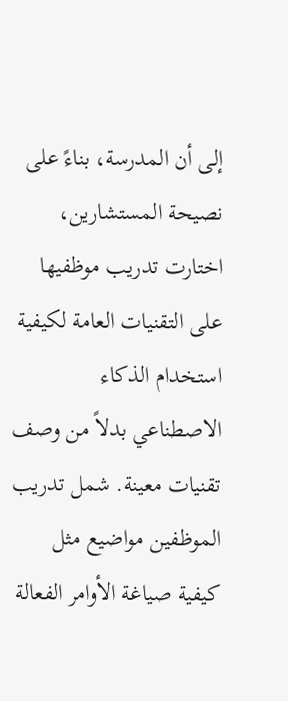إلى أن المدرسة، بناءً على نصيحة المستشارين، اختارت تدريب موظفيها على التقنيات العامة لكيفية استخدام الذكاء الاصطناعي بدلاً من وصف تقنيات معينة. شمل تدريب الموظفين مواضيع مثل كيفية صياغة الأوامر الفعالة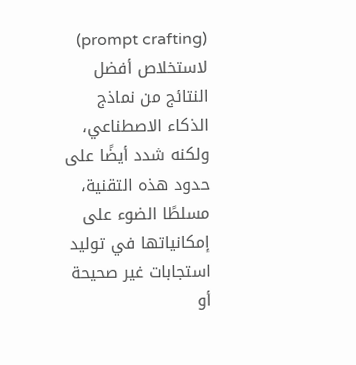(prompt crafting) لاستخلاص أفضل النتائج من نماذج الذكاء الاصطناعي، ولكنه شدد أيضًا على حدود هذه التقنية، مسلطًا الضوء على إمكانياتها في توليد استجابات غير صحيحة أو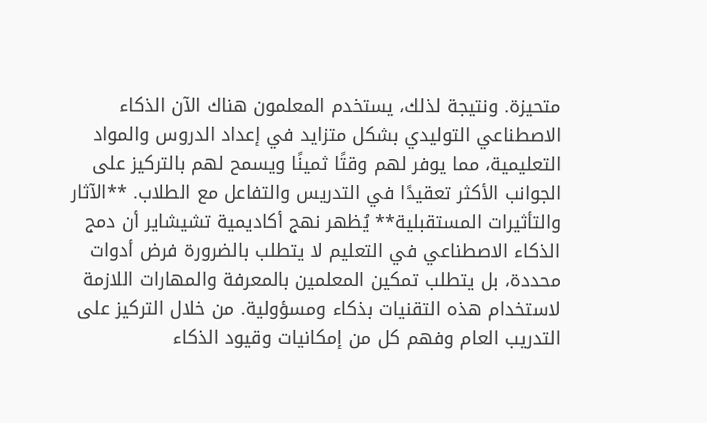متحيزة. ونتيجة لذلك، يستخدم المعلمون هناك الآن الذكاء الاصطناعي التوليدي بشكل متزايد في إعداد الدروس والمواد التعليمية، مما يوفر لهم وقتًا ثمينًا ويسمح لهم بالتركيز على الجوانب الأكثر تعقيدًا في التدريس والتفاعل مع الطلاب. **الآثار والتأثيرات المستقبلية** يُظهر نهج أكاديمية تشيشاير أن دمج الذكاء الاصطناعي في التعليم لا يتطلب بالضرورة فرض أدوات محددة، بل يتطلب تمكين المعلمين بالمعرفة والمهارات اللازمة لاستخدام هذه التقنيات بذكاء ومسؤولية. من خلال التركيز على التدريب العام وفهم كل من إمكانيات وقيود الذكاء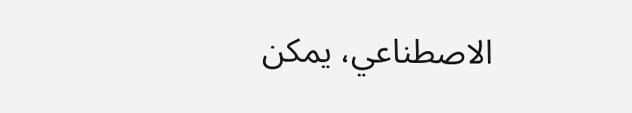الاصطناعي، يمكن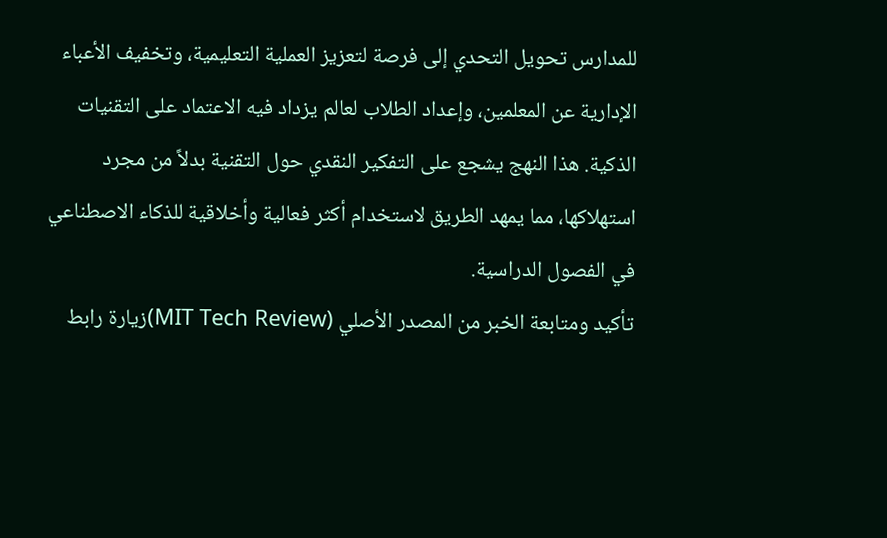للمدارس تحويل التحدي إلى فرصة لتعزيز العملية التعليمية، وتخفيف الأعباء الإدارية عن المعلمين، وإعداد الطلاب لعالم يزداد فيه الاعتماد على التقنيات الذكية. هذا النهج يشجع على التفكير النقدي حول التقنية بدلاً من مجرد استهلاكها، مما يمهد الطريق لاستخدام أكثر فعالية وأخلاقية للذكاء الاصطناعي في الفصول الدراسية.
تأكيد ومتابعة الخبر من المصدر الأصلي (MIT Tech Review)زيارة رابط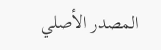المصدر الأصلي